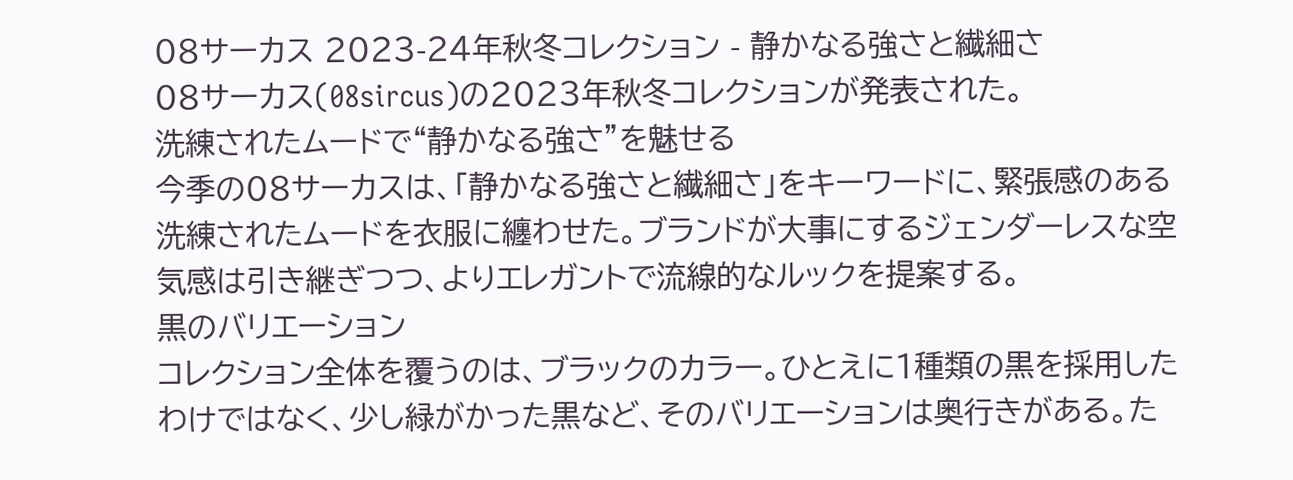08サーカス 2023-24年秋冬コレクション - 静かなる強さと繊細さ
08サーカス(08sircus)の2023年秋冬コレクションが発表された。
洗練されたムードで“静かなる強さ”を魅せる
今季の08サーカスは、「静かなる強さと繊細さ」をキーワードに、緊張感のある洗練されたムードを衣服に纏わせた。ブランドが大事にするジェンダーレスな空気感は引き継ぎつつ、よりエレガントで流線的なルックを提案する。
黒のバリエーション
コレクション全体を覆うのは、ブラックのカラー。ひとえに1種類の黒を採用したわけではなく、少し緑がかった黒など、そのバリエーションは奥行きがある。た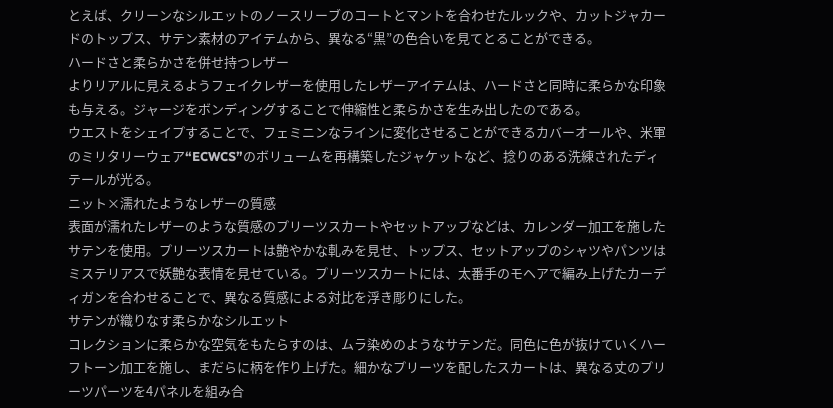とえば、クリーンなシルエットのノースリーブのコートとマントを合わせたルックや、カットジャカードのトップス、サテン素材のアイテムから、異なる“黒”の色合いを見てとることができる。
ハードさと柔らかさを併せ持つレザー
よりリアルに見えるようフェイクレザーを使用したレザーアイテムは、ハードさと同時に柔らかな印象も与える。ジャージをボンディングすることで伸縮性と柔らかさを生み出したのである。
ウエストをシェイプすることで、フェミニンなラインに変化させることができるカバーオールや、米軍のミリタリーウェア“ECWCS”のボリュームを再構築したジャケットなど、捻りのある洗練されたディテールが光る。
ニット×濡れたようなレザーの質感
表面が濡れたレザーのような質感のプリーツスカートやセットアップなどは、カレンダー加工を施したサテンを使用。プリーツスカートは艶やかな軋みを見せ、トップス、セットアップのシャツやパンツはミステリアスで妖艶な表情を見せている。プリーツスカートには、太番手のモヘアで編み上げたカーディガンを合わせることで、異なる質感による対比を浮き彫りにした。
サテンが織りなす柔らかなシルエット
コレクションに柔らかな空気をもたらすのは、ムラ染めのようなサテンだ。同色に色が抜けていくハーフトーン加工を施し、まだらに柄を作り上げた。細かなプリーツを配したスカートは、異なる丈のプリーツパーツを4パネルを組み合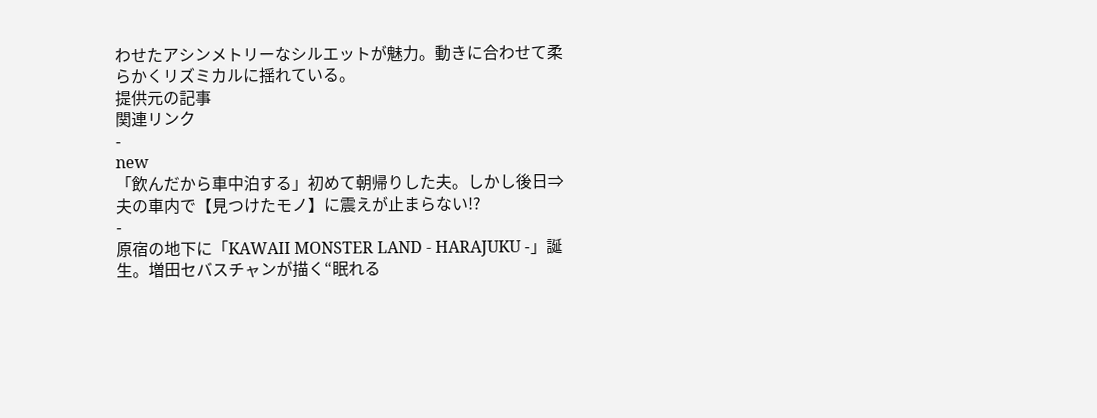わせたアシンメトリーなシルエットが魅力。動きに合わせて柔らかくリズミカルに揺れている。
提供元の記事
関連リンク
-
new
「飲んだから車中泊する」初めて朝帰りした夫。しかし後日⇒夫の車内で【見つけたモノ】に震えが止まらない!?
-
原宿の地下に「KAWAII MONSTER LAND - HARAJUKU -」誕生。増田セバスチャンが描く“眠れる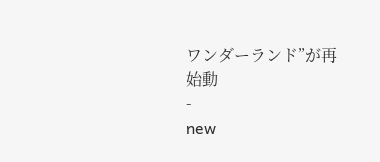ワンダーランド”が再始動
-
new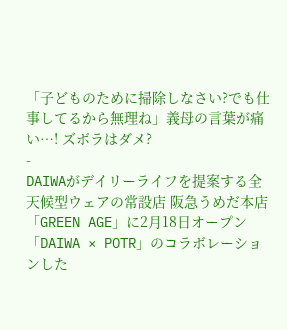「子どものために掃除しなさい?でも仕事してるから無理ね」義母の言葉が痛い…! ズボラはダメ?
-
DAIWAがデイリーライフを提案する全天候型ウェアの常設店 阪急うめだ本店「GREEN AGE」に2月18日オープン 「DAIWA × POTR」のコラボレーションした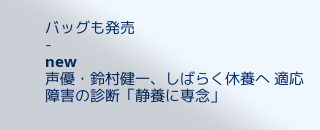バッグも発売
-
new
声優・鈴村健一、しばらく休養へ 適応障害の診断「静養に専念」